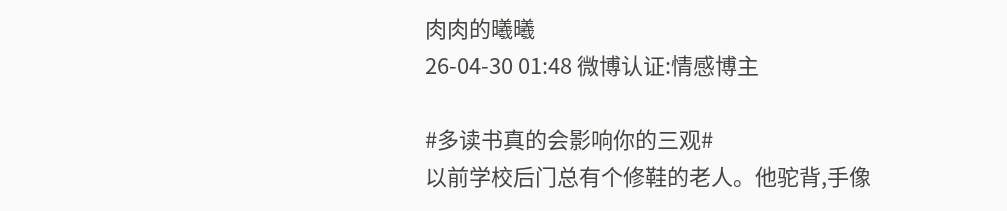肉肉的曦曦
26-04-30 01:48 微博认证:情感博主

#多读书真的会影响你的三观#
以前学校后门总有个修鞋的老人。他驼背,手像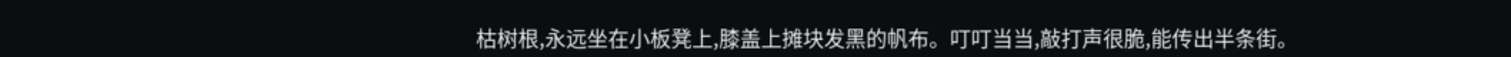枯树根,永远坐在小板凳上,膝盖上摊块发黑的帆布。叮叮当当,敲打声很脆,能传出半条街。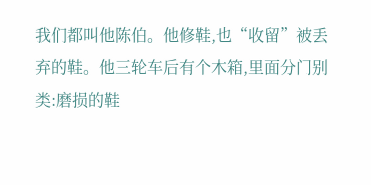我们都叫他陈伯。他修鞋,也“收留”被丢弃的鞋。他三轮车后有个木箱,里面分门别类:磨损的鞋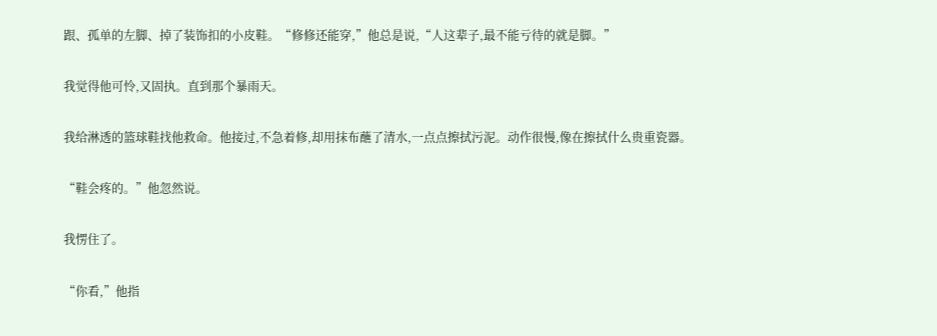跟、孤单的左脚、掉了装饰扣的小皮鞋。“修修还能穿,”他总是说,“人这辈子,最不能亏待的就是脚。”

我觉得他可怜,又固执。直到那个暴雨天。

我给淋透的篮球鞋找他救命。他接过,不急着修,却用抹布蘸了清水,一点点擦拭污泥。动作很慢,像在擦拭什么贵重瓷器。

“鞋会疼的。”他忽然说。

我愣住了。

“你看,”他指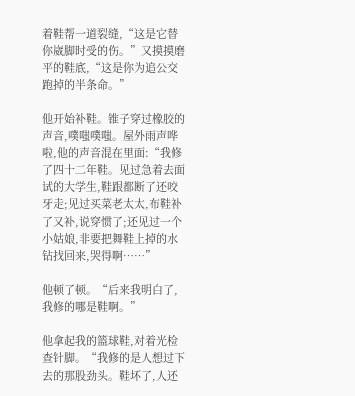着鞋帮一道裂缝,“这是它替你崴脚时受的伤。”又摸摸磨平的鞋底,“这是你为追公交跑掉的半条命。”

他开始补鞋。锥子穿过橡胶的声音,噗嗤噗嗤。屋外雨声哗啦,他的声音混在里面:“我修了四十二年鞋。见过急着去面试的大学生,鞋跟都断了还咬牙走;见过买菜老太太,布鞋补了又补,说穿惯了;还见过一个小姑娘,非要把舞鞋上掉的水钻找回来,哭得啊……”

他顿了顿。“后来我明白了,我修的哪是鞋啊。”

他拿起我的篮球鞋,对着光检查针脚。“我修的是人想过下去的那股劲头。鞋坏了,人还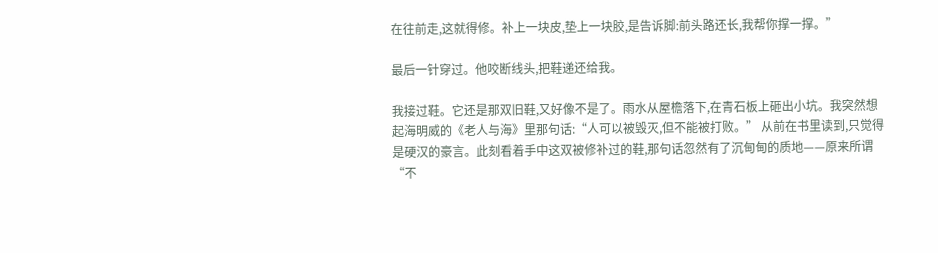在往前走,这就得修。补上一块皮,垫上一块胶,是告诉脚:前头路还长,我帮你撑一撑。”

最后一针穿过。他咬断线头,把鞋递还给我。

我接过鞋。它还是那双旧鞋,又好像不是了。雨水从屋檐落下,在青石板上砸出小坑。我突然想起海明威的《老人与海》里那句话:“人可以被毁灭,但不能被打败。” 从前在书里读到,只觉得是硬汉的豪言。此刻看着手中这双被修补过的鞋,那句话忽然有了沉甸甸的质地——原来所谓“不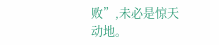败”,未必是惊天动地。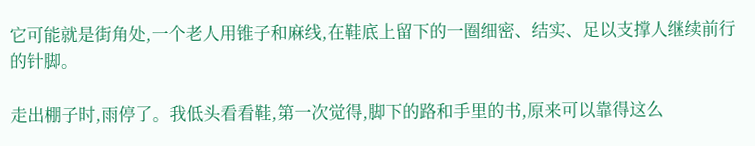它可能就是街角处,一个老人用锥子和麻线,在鞋底上留下的一圈细密、结实、足以支撑人继续前行的针脚。

走出棚子时,雨停了。我低头看看鞋,第一次觉得,脚下的路和手里的书,原来可以靠得这么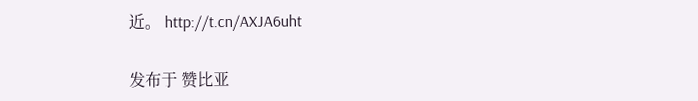近。 http://t.cn/AXJA6uht

发布于 赞比亚